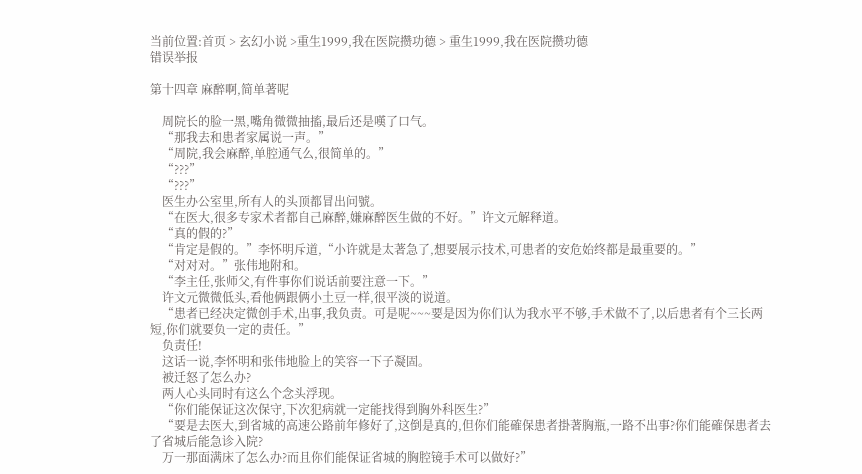当前位置:首页 > 玄幻小说 >重生1999,我在医院攒功德 > 重生1999,我在医院攒功德
错误举报

第十四章 麻醉啊,简单著呢

    周院长的脸一黑,嘴角微微抽搐,最后还是嘆了口气。
    “那我去和患者家属说一声。”
    “周院,我会麻醉,单腔通气么,很简单的。”
    “???”
    “???”
    医生办公室里,所有人的头顶都冒出问號。
    “在医大,很多专家术者都自己麻醉,嫌麻醉医生做的不好。”许文元解释道。
    “真的假的?”
    “肯定是假的。”李怀明斥道,“小许就是太著急了,想要展示技术,可患者的安危始终都是最重要的。”
    “对对对。”张伟地附和。
    “李主任,张师父,有件事你们说话前要注意一下。”
    许文元微微低头,看他俩跟俩小土豆一样,很平淡的说道。
    “患者已经决定微创手术,出事,我负责。可是呢~~~要是因为你们认为我水平不够,手术做不了,以后患者有个三长两短,你们就要负一定的责任。”
    负责任!
    这话一说,李怀明和张伟地脸上的笑容一下子凝固。
    被迁怒了怎么办?
    两人心头同时有这么个念头浮现。
    “你们能保证这次保守,下次犯病就一定能找得到胸外科医生?”
    “要是去医大,到省城的高速公路前年修好了,这倒是真的,但你们能確保患者掛著胸瓶,一路不出事?你们能確保患者去了省城后能急诊入院?
    万一那面满床了怎么办?而且你们能保证省城的胸腔镜手术可以做好?”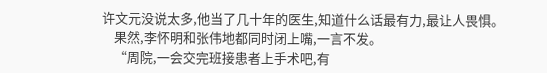许文元没说太多,他当了几十年的医生,知道什么话最有力,最让人畏惧。
    果然,李怀明和张伟地都同时闭上嘴,一言不发。
    “周院,一会交完班接患者上手术吧,有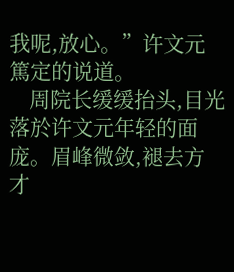我呢,放心。”许文元篤定的说道。
    周院长缓缓抬头,目光落於许文元年轻的面庞。眉峰微敛,褪去方才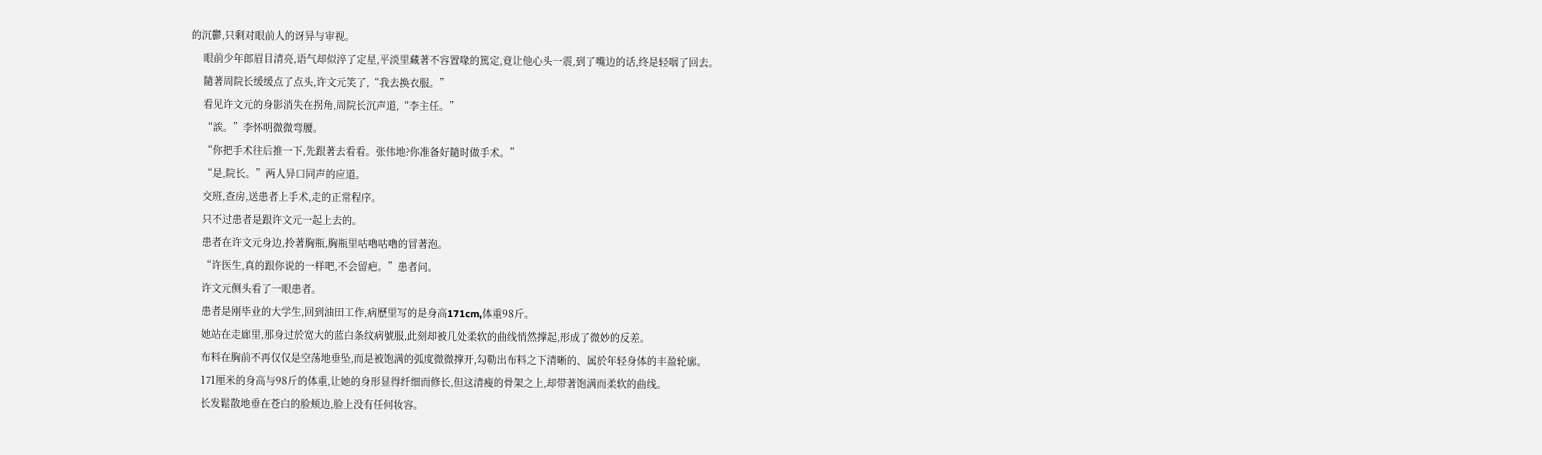的沉鬱,只剩对眼前人的讶异与审视。
    眼前少年郎眉目清亮,语气却似淬了定星,平淡里藏著不容置喙的篤定,竟让他心头一震,到了嘴边的话,终是轻咽了回去。
    隨著周院长缓缓点了点头,许文元笑了,“我去换衣服。”
    看见许文元的身影消失在拐角,周院长沉声道,“李主任。”
    “誒。”李怀明微微弯腰。
    “你把手术往后推一下,先跟著去看看。张伟地?你准备好隨时做手术。”
    “是,院长。”两人异口同声的应道。
    交班,查房,送患者上手术,走的正常程序。
    只不过患者是跟许文元一起上去的。
    患者在许文元身边,拎著胸瓶,胸瓶里咕嚕咕嚕的冒著泡。
    “许医生,真的跟你说的一样吧,不会留疤。”患者问。
    许文元侧头看了一眼患者。
    患者是刚毕业的大学生,回到油田工作,病歷里写的是身高171cm,体重98斤。
    她站在走廊里,那身过於宽大的蓝白条纹病號服,此刻却被几处柔软的曲线悄然撑起,形成了微妙的反差。
    布料在胸前不再仅仅是空荡地垂坠,而是被饱满的弧度微微撑开,勾勒出布料之下清晰的、属於年轻身体的丰盈轮廓。
    171厘米的身高与98斤的体重,让她的身形显得纤细而修长,但这清瘦的骨架之上,却带著饱满而柔软的曲线。
    长发鬆散地垂在苍白的脸颊边,脸上没有任何妆容。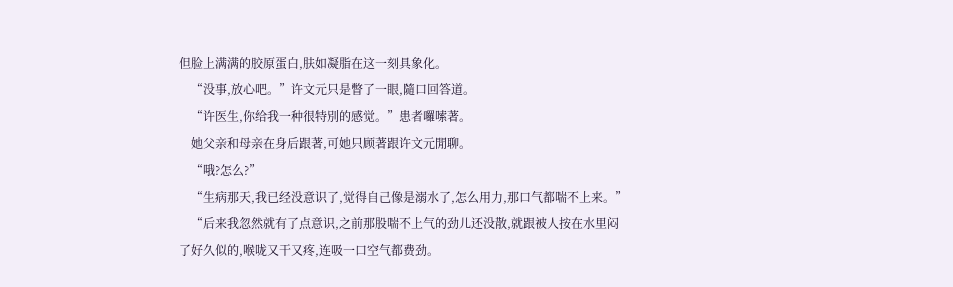但脸上满满的胶原蛋白,肤如凝脂在这一刻具象化。
    “没事,放心吧。”许文元只是瞥了一眼,隨口回答道。
    “许医生,你给我一种很特別的感觉。”患者囉嗦著。
    她父亲和母亲在身后跟著,可她只顾著跟许文元閒聊。
    “哦?怎么?”
    “生病那天,我已经没意识了,觉得自己像是溺水了,怎么用力,那口气都喘不上来。”
    “后来我忽然就有了点意识,之前那股喘不上气的劲儿还没散,就跟被人按在水里闷了好久似的,喉咙又干又疼,连吸一口空气都费劲。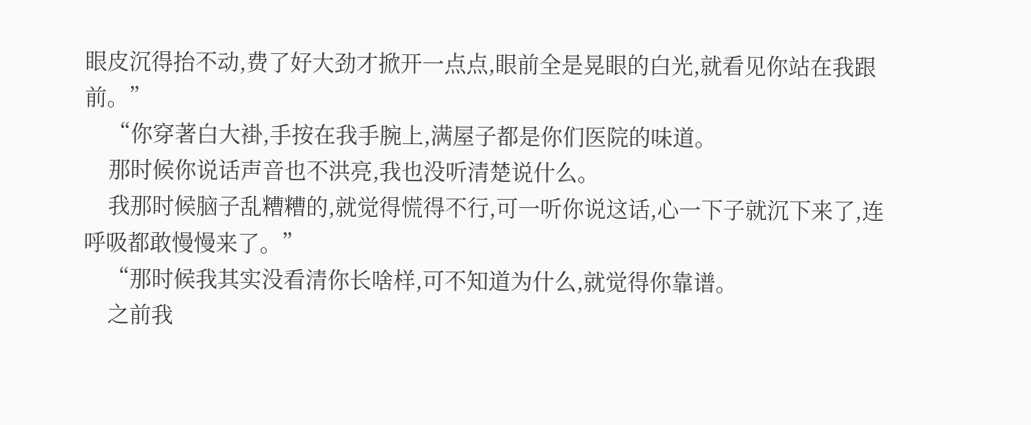眼皮沉得抬不动,费了好大劲才掀开一点点,眼前全是晃眼的白光,就看见你站在我跟前。”
    “你穿著白大褂,手按在我手腕上,满屋子都是你们医院的味道。
    那时候你说话声音也不洪亮,我也没听清楚说什么。
    我那时候脑子乱糟糟的,就觉得慌得不行,可一听你说这话,心一下子就沉下来了,连呼吸都敢慢慢来了。”
    “那时候我其实没看清你长啥样,可不知道为什么,就觉得你靠谱。
    之前我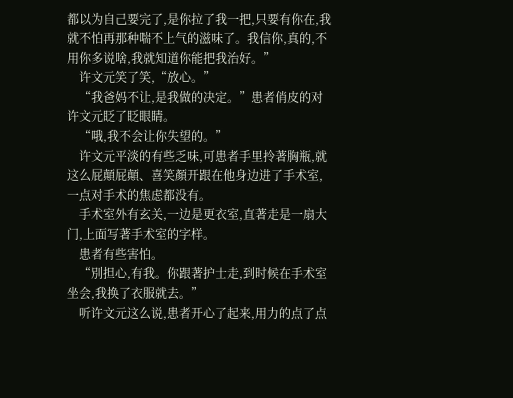都以为自己要完了,是你拉了我一把,只要有你在,我就不怕再那种喘不上气的滋味了。我信你,真的,不用你多说啥,我就知道你能把我治好。”
    许文元笑了笑,“放心。”
    “我爸妈不让,是我做的决定。”患者俏皮的对许文元眨了眨眼睛。
    “哦,我不会让你失望的。”
    许文元平淡的有些乏味,可患者手里拎著胸瓶,就这么屁顛屁顛、喜笑顏开跟在他身边进了手术室,一点对手术的焦虑都没有。
    手术室外有玄关,一边是更衣室,直著走是一扇大门,上面写著手术室的字样。
    患者有些害怕。
    “別担心,有我。你跟著护士走,到时候在手术室坐会,我换了衣服就去。”
    听许文元这么说,患者开心了起来,用力的点了点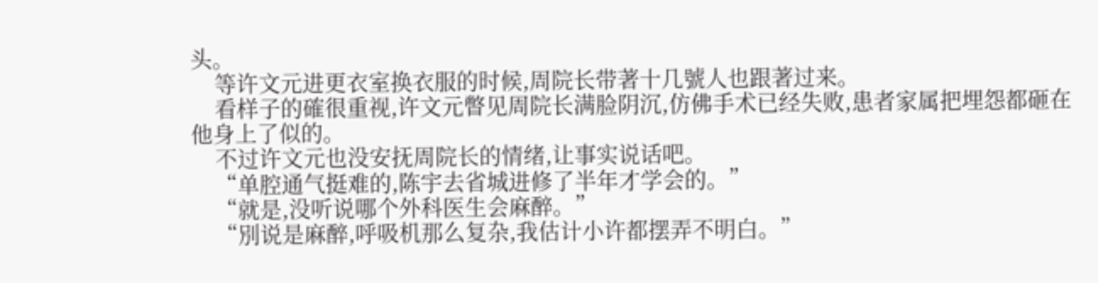头。
    等许文元进更衣室换衣服的时候,周院长带著十几號人也跟著过来。
    看样子的確很重视,许文元瞥见周院长满脸阴沉,仿佛手术已经失败,患者家属把埋怨都砸在他身上了似的。
    不过许文元也没安抚周院长的情绪,让事实说话吧。
    “单腔通气挺难的,陈宇去省城进修了半年才学会的。”
    “就是,没听说哪个外科医生会麻醉。”
    “別说是麻醉,呼吸机那么复杂,我估计小许都摆弄不明白。”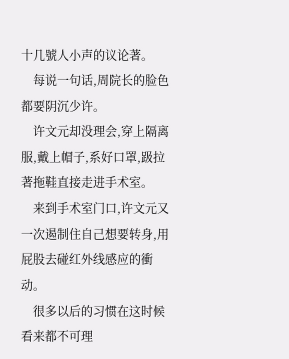十几號人小声的议论著。
    每说一句话,周院长的脸色都要阴沉少许。
    许文元却没理会,穿上隔离服,戴上帽子,系好口罩,趿拉著拖鞋直接走进手术室。
    来到手术室门口,许文元又一次遏制住自己想要转身,用屁股去碰红外线感应的衝动。
    很多以后的习惯在这时候看来都不可理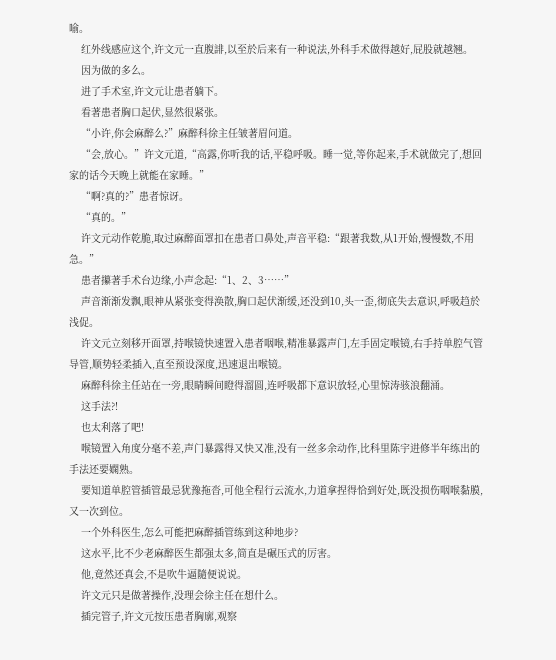喻。
    红外线感应这个,许文元一直腹誹,以至於后来有一种说法,外科手术做得越好,屁股就越翘。
    因为做的多么。
    进了手术室,许文元让患者躺下。
    看著患者胸口起伏,显然很紧张。
    “小许,你会麻醉么?”麻醉科徐主任皱著眉问道。
    “会,放心。”许文元道,“高露,你听我的话,平稳呼吸。睡一觉,等你起来,手术就做完了,想回家的话今天晚上就能在家睡。”
    “啊?真的?”患者惊讶。
    “真的。”
    许文元动作乾脆,取过麻醉面罩扣在患者口鼻处,声音平稳:“跟著我数,从1开始,慢慢数,不用急。”
    患者攥著手术台边缘,小声念起:“1、2、3……”
    声音渐渐发飘,眼神从紧张变得涣散,胸口起伏渐缓,还没到10,头一歪,彻底失去意识,呼吸趋於浅促。
    许文元立刻移开面罩,持喉镜快速置入患者咽喉,精准暴露声门,左手固定喉镜,右手持单腔气管导管,顺势轻柔插入,直至预设深度,迅速退出喉镜。
    麻醉科徐主任站在一旁,眼睛瞬间瞪得溜圆,连呼吸都下意识放轻,心里惊涛骇浪翻涌。
    这手法?!
    也太利落了吧!
    喉镜置入角度分毫不差,声门暴露得又快又准,没有一丝多余动作,比科里陈宇进修半年练出的手法还要嫻熟。
    要知道单腔管插管最忌犹豫拖沓,可他全程行云流水,力道拿捏得恰到好处,既没损伤咽喉黏膜,又一次到位。
    一个外科医生,怎么可能把麻醉插管练到这种地步?
    这水平,比不少老麻醉医生都强太多,简直是碾压式的厉害。
    他,竟然还真会,不是吹牛逼隨便说说。
    许文元只是做著操作,没理会徐主任在想什么。
    插完管子,许文元按压患者胸廓,观察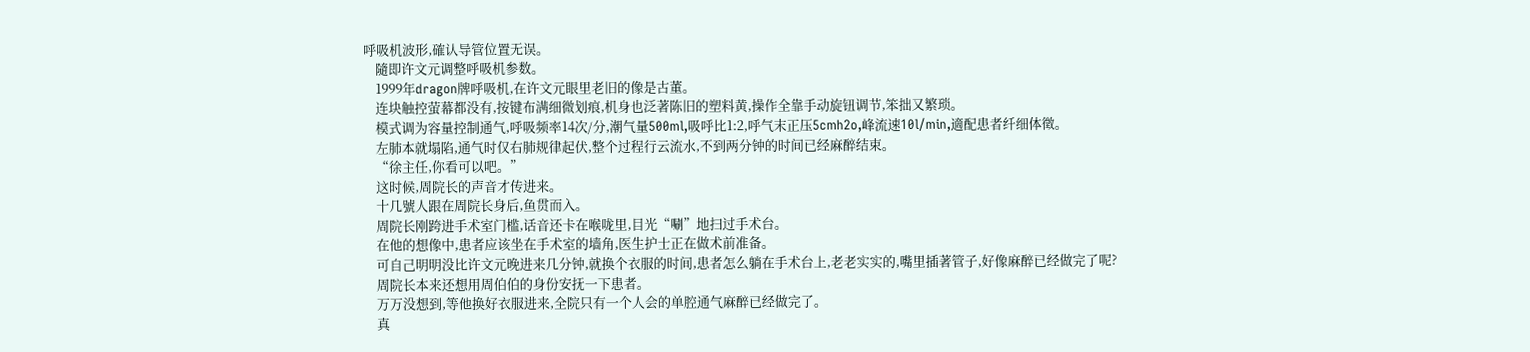呼吸机波形,確认导管位置无误。
    隨即许文元调整呼吸机参数。
    1999年dragon牌呼吸机,在许文元眼里老旧的像是古董。
    连块触控萤幕都没有,按键布满细微划痕,机身也泛著陈旧的塑料黄,操作全靠手动旋钮调节,笨拙又繁琐。
    模式调为容量控制通气,呼吸频率14次/分,潮气量500ml,吸呼比1:2,呼气末正压5cmh2o,峰流速10l/min,適配患者纤细体徵。
    左肺本就塌陷,通气时仅右肺规律起伏,整个过程行云流水,不到两分钟的时间已经麻醉结束。
    “徐主任,你看可以吧。”
    这时候,周院长的声音才传进来。
    十几號人跟在周院长身后,鱼贯而入。
    周院长刚跨进手术室门槛,话音还卡在喉咙里,目光“唰”地扫过手术台。
    在他的想像中,患者应该坐在手术室的墙角,医生护士正在做术前准备。
    可自己明明没比许文元晚进来几分钟,就换个衣服的时间,患者怎么躺在手术台上,老老实实的,嘴里插著管子,好像麻醉已经做完了呢?
    周院长本来还想用周伯伯的身份安抚一下患者。
    万万没想到,等他换好衣服进来,全院只有一个人会的单腔通气麻醉已经做完了。
    真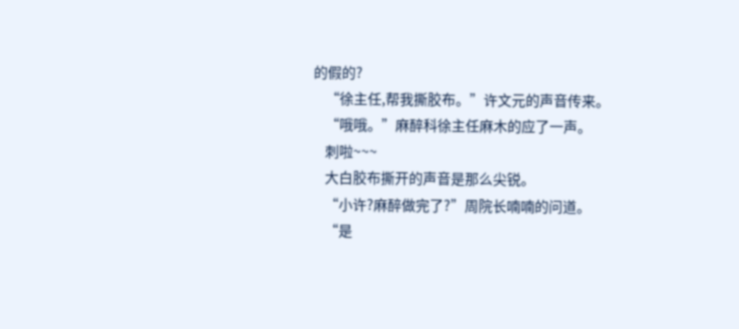的假的?
    “徐主任,帮我撕胶布。”许文元的声音传来。
    “哦哦。”麻醉科徐主任麻木的应了一声。
    刺啦~~~
    大白胶布撕开的声音是那么尖锐。
    “小许?麻醉做完了?”周院长喃喃的问道。
    “是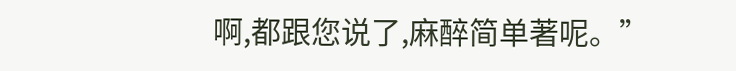啊,都跟您说了,麻醉简单著呢。”